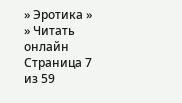» Эротика » » Читать онлайн
Страница 7 из 59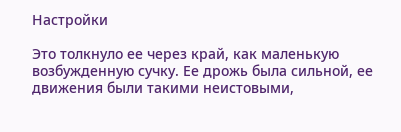Настройки

Это толкнуло ее через край, как маленькую возбужденную сучку. Ее дрожь была сильной, ее движения были такими неистовыми,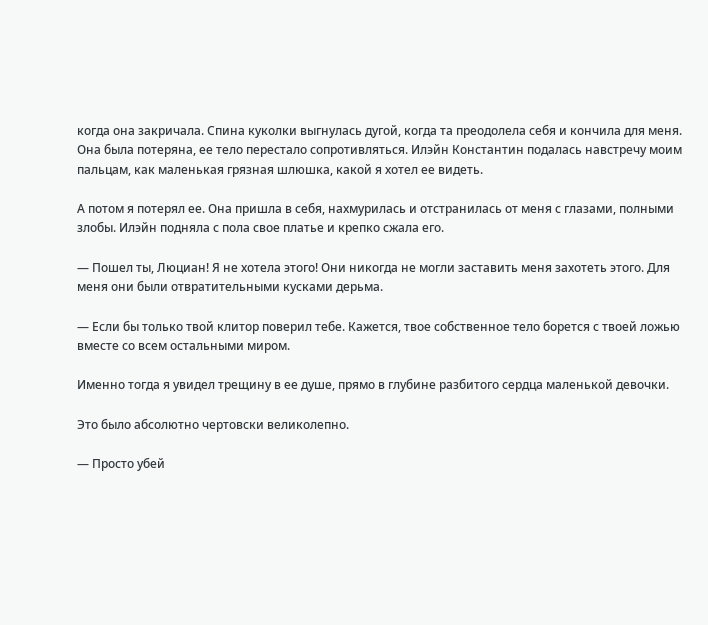когда она закричала. Спина куколки выгнулась дугой, когда та преодолела себя и кончила для меня. Она была потеряна, ее тело перестало сопротивляться. Илэйн Константин подалась навстречу моим пальцам, как маленькая грязная шлюшка, какой я хотел ее видеть.

А потом я потерял ее. Она пришла в себя, нахмурилась и отстранилась от меня с глазами, полными злобы. Илэйн подняла с пола свое платье и крепко сжала его.

— Пошел ты, Люциан! Я не хотела этого! Они никогда не могли заставить меня захотеть этого. Для меня они были отвратительными кусками дерьма.

— Если бы только твой клитор поверил тебе. Кажется, твое собственное тело борется с твоей ложью вместе со всем остальными миром.

Именно тогда я увидел трещину в ее душе, прямо в глубине разбитого сердца маленькой девочки.

Это было абсолютно чертовски великолепно.

— Просто убей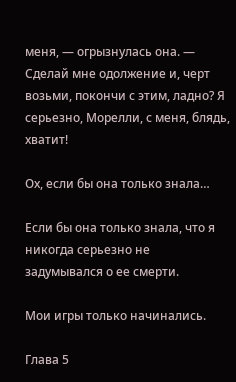меня, — огрызнулась она. — Сделай мне одолжение и, черт возьми, покончи с этим, ладно? Я серьезно, Морелли, с меня, блядь, хватит!

Ох, если бы она только знала…

Если бы она только знала, что я никогда серьезно не задумывался о ее смерти.

Мои игры только начинались.

Глава 5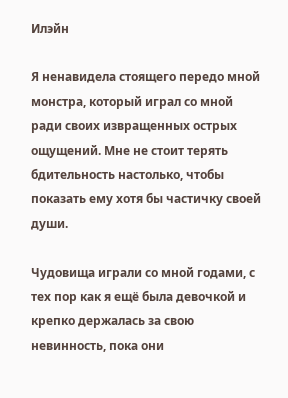Илэйн

Я ненавидела стоящего передо мной монстра, который играл со мной ради своих извращенных острых ощущений. Мне не стоит терять бдительность настолько, чтобы показать ему хотя бы частичку своей души.

Чудовища играли со мной годами, с тех пор как я ещё была девочкой и крепко держалась за свою невинность, пока они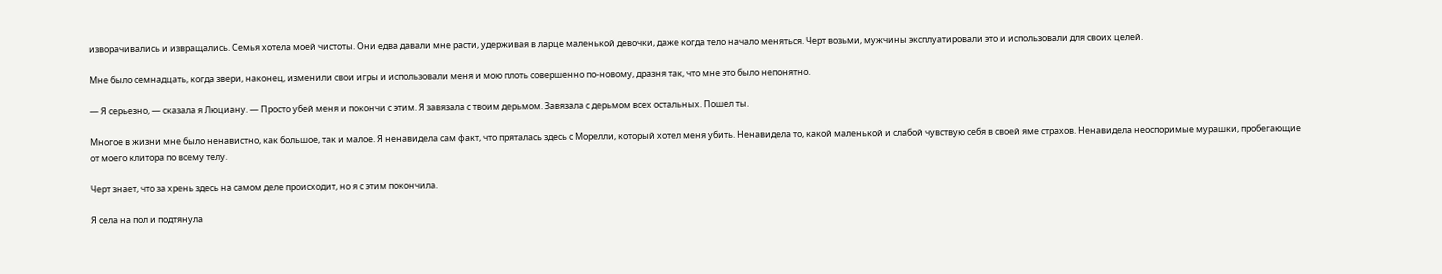изворачивались и извращались. Семья хотела моей чистоты. Они едва давали мне расти, удерживая в ларце маленькой девочки, даже когда тело начало меняться. Черт возьми, мужчины эксплуатировали это и использовали для своих целей.

Мне было семнадцать, когда звери, наконец, изменили свои игры и использовали меня и мою плоть совершенно по-новому, дразня так, что мне это было непонятно.

— Я серьезно, — сказала я Люциану. — Просто убей меня и покончи с этим. Я завязала с твоим дерьмом. Завязала с дерьмом всех остальных. Пошел ты.

Многое в жизни мне было ненавистно, как большое, так и малое. Я ненавидела сам факт, что пряталась здесь с Морелли, который хотел меня убить. Ненавидела то, какой маленькой и слабой чувствую себя в своей яме страхов. Ненавидела неоспоримые мурашки, пробегающие от моего клитора по всему телу.

Черт знает, что за хрень здесь на самом деле происходит, но я с этим покончила.

Я села на пол и подтянула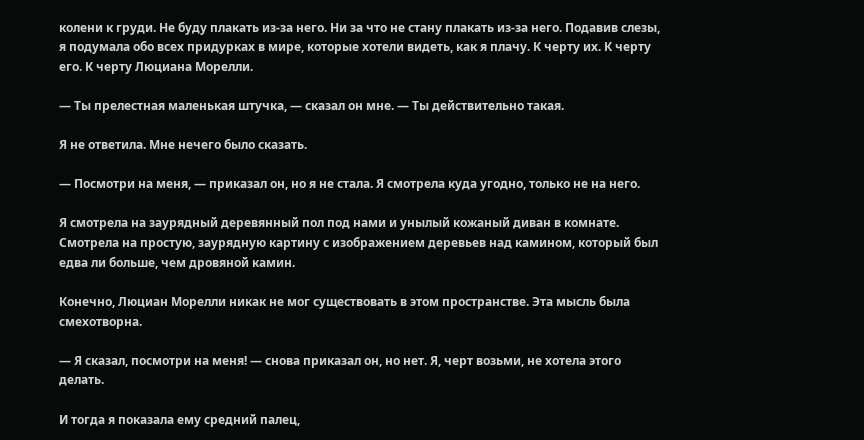колени к груди. Не буду плакать из-за него. Ни за что не стану плакать из-за него. Подавив слезы, я подумала обо всех придурках в мире, которые хотели видеть, как я плачу. К черту их. К черту его. К черту Люциана Морелли.

— Ты прелестная маленькая штучка, — сказал он мне. — Ты действительно такая.

Я не ответила. Мне нечего было сказать.

— Посмотри на меня, — приказал он, но я не стала. Я смотрела куда угодно, только не на него.

Я смотрела на заурядный деревянный пол под нами и унылый кожаный диван в комнате. Смотрела на простую, заурядную картину с изображением деревьев над камином, который был едва ли больше, чем дровяной камин.

Конечно, Люциан Морелли никак не мог существовать в этом пространстве. Эта мысль была смехотворна.

— Я сказал, посмотри на меня! — снова приказал он, но нет. Я, черт возьми, не хотела этого делать.

И тогда я показала ему средний палец,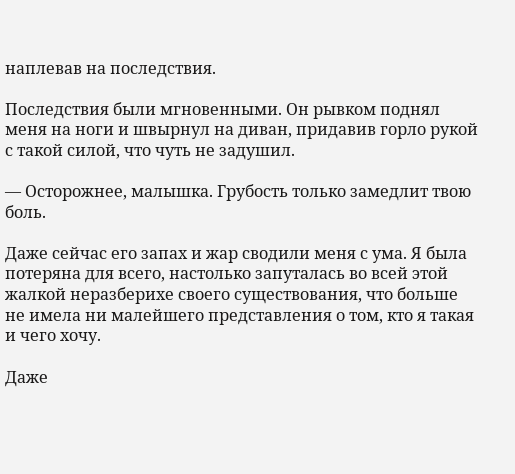наплевав на последствия.

Последствия были мгновенными. Он рывком поднял меня на ноги и швырнул на диван, придавив горло рукой с такой силой, что чуть не задушил.

— Осторожнее, малышка. Грубость только замедлит твою боль.

Даже сейчас его запах и жар сводили меня с ума. Я была потеряна для всего, настолько запуталась во всей этой жалкой неразберихе своего существования, что больше не имела ни малейшего представления о том, кто я такая и чего хочу.

Даже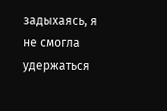задыхаясь, я не смогла удержаться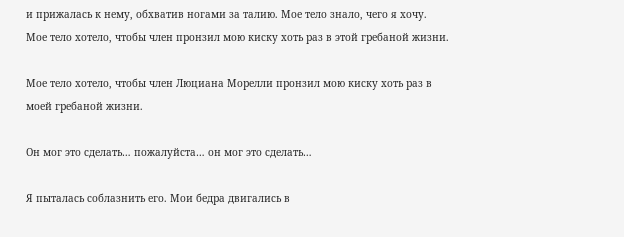и прижалась к нему, обхватив ногами за талию. Мое тело знало, чего я хочу. Мое тело хотело, чтобы член пронзил мою киску хоть раз в этой гребаной жизни.

Мое тело хотело, чтобы член Люциана Морелли пронзил мою киску хоть раз в моей гребаной жизни.

Он мог это сделать… пожалуйста… он мог это сделать…

Я пыталась соблазнить его. Мои бедра двигались в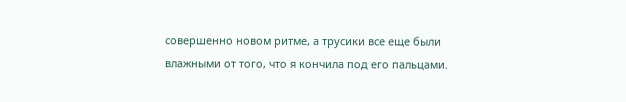совершенно новом ритме, а трусики все еще были влажными от того, что я кончила под его пальцами.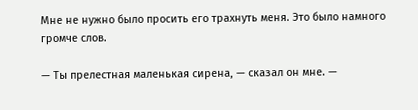Мне не нужно было просить его трахнуть меня. Это было намного громче слов.

— Ты прелестная маленькая сирена, — сказал он мне. —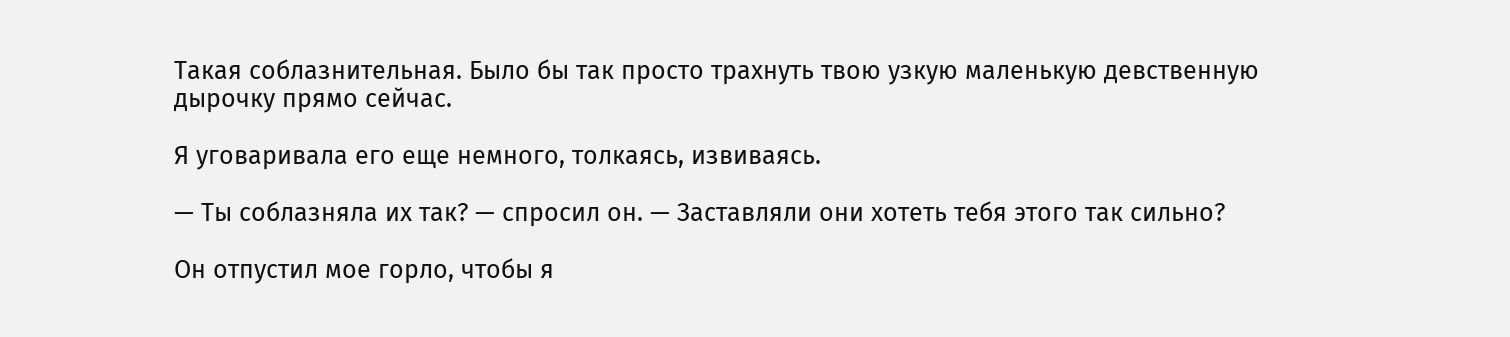Такая соблазнительная. Было бы так просто трахнуть твою узкую маленькую девственную дырочку прямо сейчас.

Я уговаривала его еще немного, толкаясь, извиваясь.

— Ты соблазняла их так? — спросил он. — Заставляли они хотеть тебя этого так сильно?

Он отпустил мое горло, чтобы я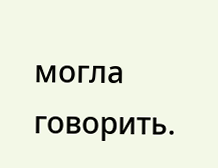могла говорить.